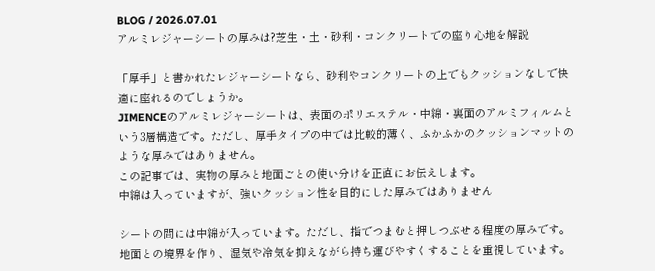BLOG / 2026.07.01
アルミレジャーシートの厚みは?芝生・土・砂利・コンクリートでの座り心地を解説

「厚手」と書かれたレジャーシートなら、砂利やコンクリートの上でもクッションなしで快適に座れるのでしょうか。
JIMENCEのアルミレジャーシートは、表面のポリエステル・中綿・裏面のアルミフィルムという3層構造です。ただし、厚手タイプの中では比較的薄く、ふかふかのクッションマットのような厚みではありません。
この記事では、実物の厚みと地面ごとの使い分けを正直にお伝えします。
中綿は入っていますが、強いクッション性を目的にした厚みではありません

シートの間には中綿が入っています。ただし、指でつまむと押しつぶせる程度の厚みです。
地面との境界を作り、湿気や冷気を抑えながら持ち運びやすくすることを重視しています。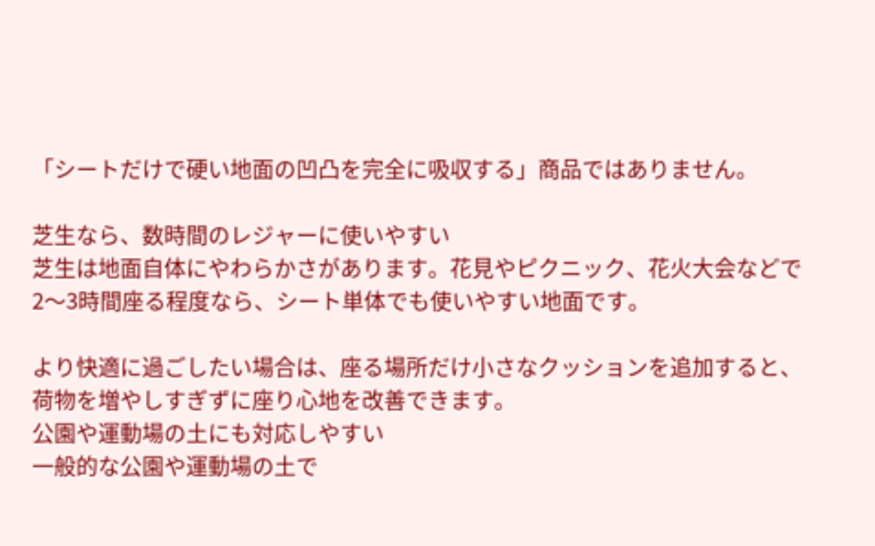「シートだけで硬い地面の凹凸を完全に吸収する」商品ではありません。

芝生なら、数時間のレジャーに使いやすい
芝生は地面自体にやわらかさがあります。花見やピクニック、花火大会などで2〜3時間座る程度なら、シート単体でも使いやすい地面です。

より快適に過ごしたい場合は、座る場所だけ小さなクッションを追加すると、荷物を増やしすぎずに座り心地を改善できます。
公園や運動場の土にも対応しやすい
一般的な公園や運動場の土で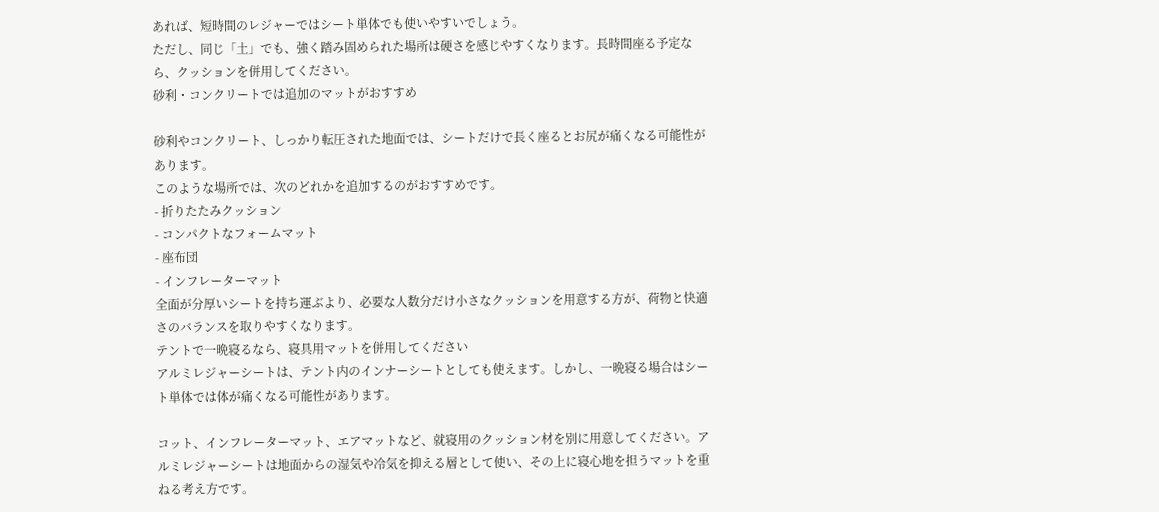あれば、短時間のレジャーではシート単体でも使いやすいでしょう。
ただし、同じ「土」でも、強く踏み固められた場所は硬さを感じやすくなります。長時間座る予定なら、クッションを併用してください。
砂利・コンクリートでは追加のマットがおすすめ

砂利やコンクリート、しっかり転圧された地面では、シートだけで長く座るとお尻が痛くなる可能性があります。
このような場所では、次のどれかを追加するのがおすすめです。
- 折りたたみクッション
- コンパクトなフォームマット
- 座布団
- インフレーターマット
全面が分厚いシートを持ち運ぶより、必要な人数分だけ小さなクッションを用意する方が、荷物と快適さのバランスを取りやすくなります。
テントで一晩寝るなら、寝具用マットを併用してください
アルミレジャーシートは、テント内のインナーシートとしても使えます。しかし、一晩寝る場合はシート単体では体が痛くなる可能性があります。

コット、インフレーターマット、エアマットなど、就寝用のクッション材を別に用意してください。アルミレジャーシートは地面からの湿気や冷気を抑える層として使い、その上に寝心地を担うマットを重ねる考え方です。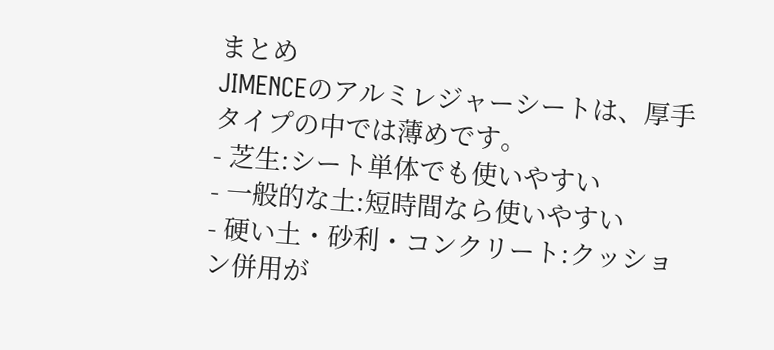まとめ
JIMENCEのアルミレジャーシートは、厚手タイプの中では薄めです。
- 芝生:シート単体でも使いやすい
- 一般的な土:短時間なら使いやすい
- 硬い土・砂利・コンクリート:クッション併用が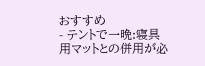おすすめ
- テントで一晩:寝具用マットとの併用が必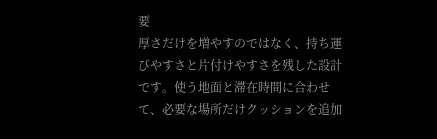要
厚さだけを増やすのではなく、持ち運びやすさと片付けやすさを残した設計です。使う地面と滞在時間に合わせて、必要な場所だけクッションを追加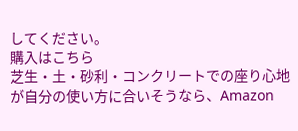してください。
購入はこちら
芝生・土・砂利・コンクリートでの座り心地が自分の使い方に合いそうなら、Amazon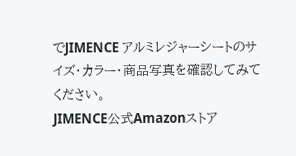でJIMENCE アルミレジャーシートのサイズ・カラー・商品写真を確認してみてください。
JIMENCE公式Amazonストア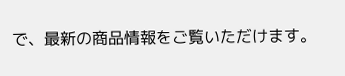で、最新の商品情報をご覧いただけます。